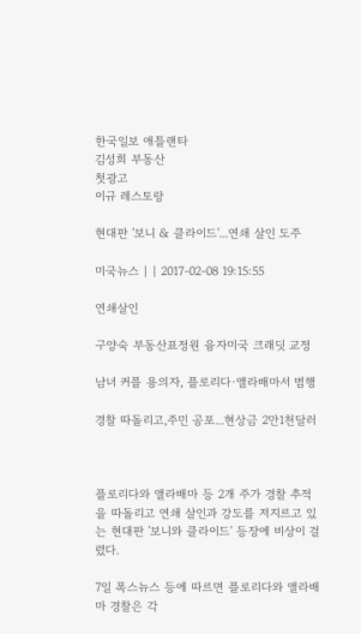한국일보 애틀랜타
김성희 부동산
첫광고
이규 레스토랑

현대판 '보니 & 클라이드'...연쇄 살인 도주

미국뉴스 | | 2017-02-08 19:15:55

연쇄살인

구양숙 부동산표정원 융자미국 크래딧 교정

남녀 커플 용의자, 플로리다·앨라배마서 범행

경찰 따돌리고,주민 공포...현상금 2만1천달러



플로리다와 앨라배마 등 2개 주가 경찰 추적을 따돌리고 연쇄 살인과 강도를 저지르고 있는 현대판 '보니와 클라이드' 등장에 비상이 걸렸다.

7일 폭스뉴스 등에 따르면 플로리다와 앨라배마 경찰은 각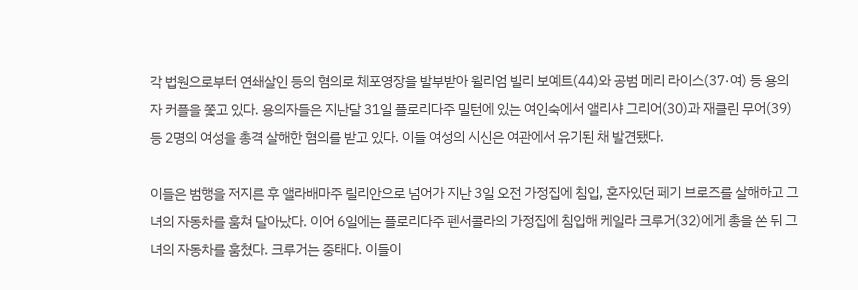각 법원으로부터 연쇄살인 등의 혐의로 체포영장을 발부받아 윌리엄 빌리 보예트(44)와 공범 메리 라이스(37·여) 등 용의자 커플을 쫓고 있다. 용의자들은 지난달 31일 플로리다주 밀턴에 있는 여인숙에서 앨리샤 그리어(30)과 재클린 무어(39) 등 2명의 여성을 총격 살해한 혐의를 받고 있다. 이들 여성의 시신은 여관에서 유기된 채 발견됐다.

이들은 범행을 저지른 후 앨라배마주 릴리안으로 넘어가 지난 3일 오전 가정집에 침입, 혼자있던 페기 브로즈를 살해하고 그녀의 자동차를 훔쳐 달아났다. 이어 6일에는 플로리다주 펜서콜라의 가정집에 침입해 케일라 크루거(32)에게 총을 쏜 뒤 그녀의 자동차를 훔쳤다. 크루거는 중태다. 이들이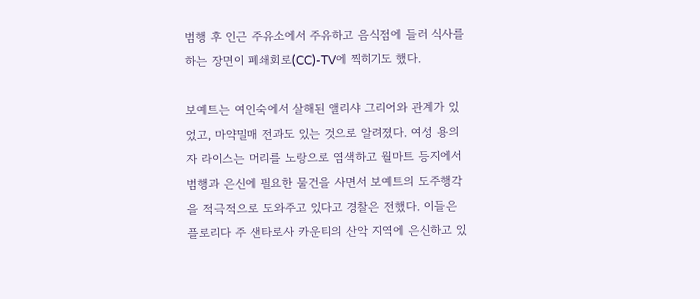범행 후 인근 주유소에서 주유하고 음식점에 들러 식사를 하는 장면이 폐쇄회로(CC)-TV에 찍히기도 했다.

보예트는 여인숙에서 살해된 앨리샤 그리어와 관계가 있었고, 마약밀매 전과도 있는 것으로 알려졌다. 여성 용의자 라이스는 머리를 노랑으로 염색하고 월마트 등지에서 범행과 은신에 필요한 물건을 사면서 보예트의 도주행각을 적극적으로 도와주고 있다고 경찰은 전했다. 이들은 플로리다 주 샌타로사 카운티의 산악 지역에 은신하고 있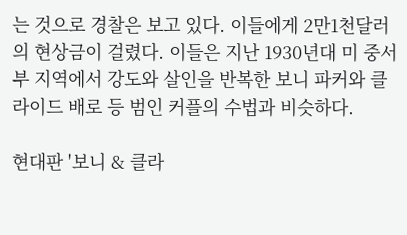는 것으로 경찰은 보고 있다. 이들에게 2만1천달러의 현상금이 걸렸다. 이들은 지난 1930년대 미 중서부 지역에서 강도와 살인을 반복한 보니 파커와 클라이드 배로 등 범인 커플의 수법과 비슷하다.

현대판 '보니 & 클라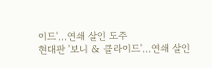이드'...연쇄 살인 도주
현대판 '보니 & 클라이드'...연쇄 살인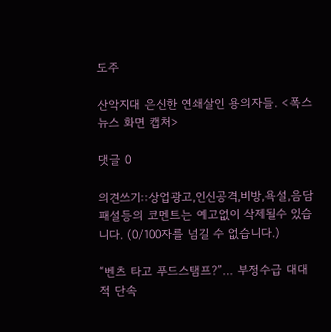도주

산악지대 은신한 연쇄살인 용의자들. <폭스뉴스 화면 캡처>

댓글 0

의견쓰기::상업광고,인신공격,비방,욕설,음담패설등의 코멘트는 예고없이 삭제될수 있습니다. (0/100자를 넘길 수 없습니다.)

“벤츠 타고 푸드스탬프?”… 부정수급 대대적 단속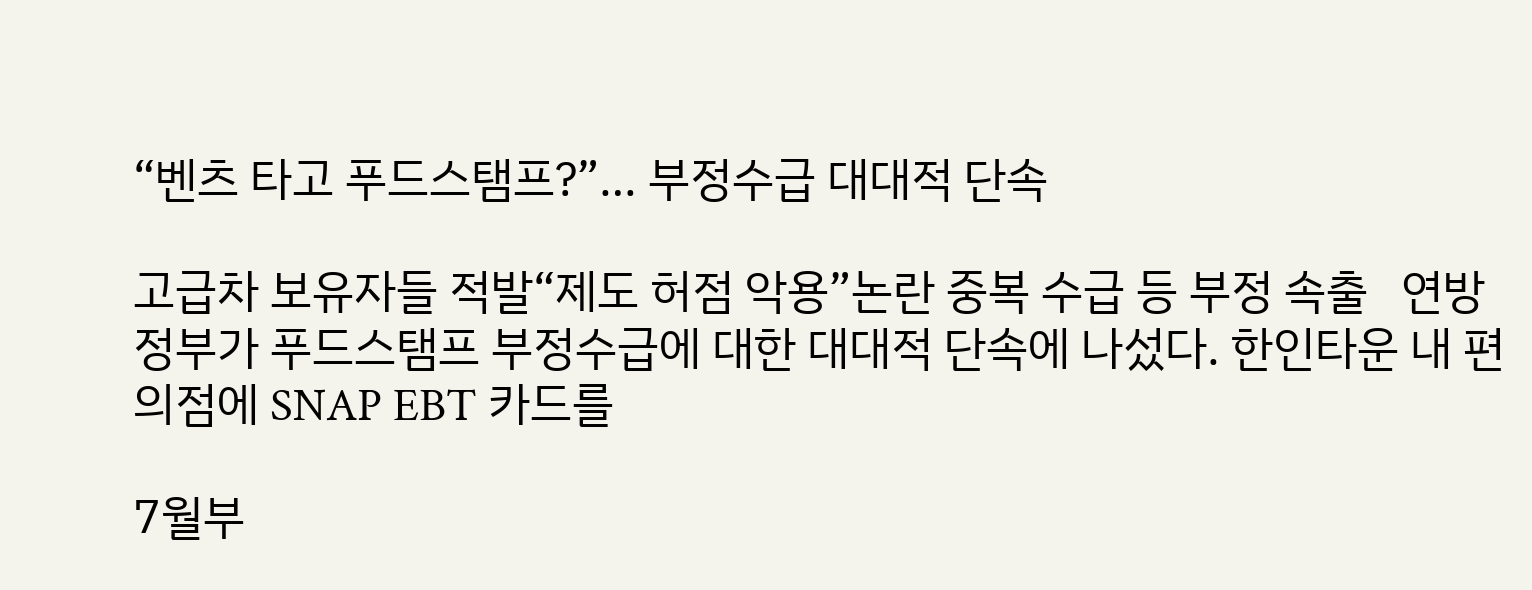“벤츠 타고 푸드스탬프?”… 부정수급 대대적 단속

고급차 보유자들 적발“제도 허점 악용”논란 중복 수급 등 부정 속출   연방 정부가 푸드스탬프 부정수급에 대한 대대적 단속에 나섰다. 한인타운 내 편의점에 SNAP EBT 카드를

7월부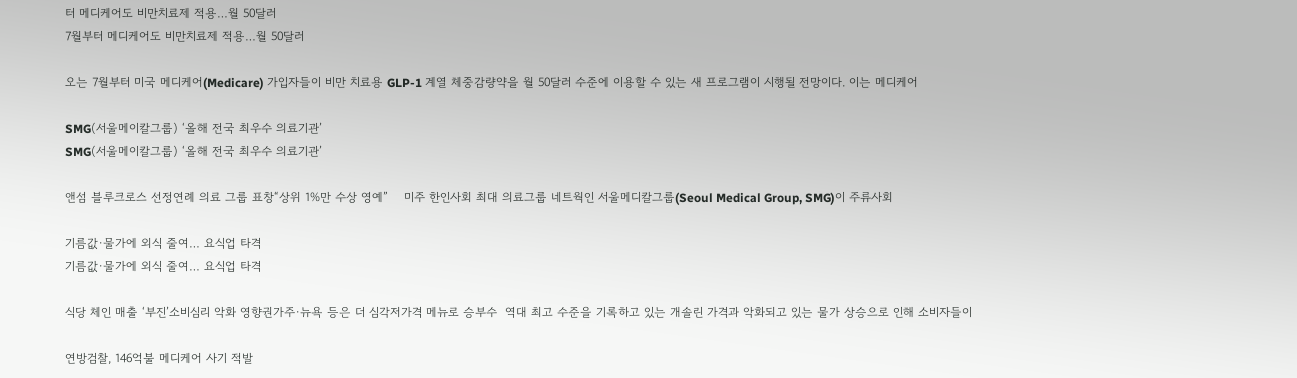터 메디케어도 비만치료제 적용…월 50달러
7월부터 메디케어도 비만치료제 적용…월 50달러

오는 7월부터 미국 메디케어(Medicare) 가입자들이 비만 치료용 GLP-1 계열 체중감량약을 월 50달러 수준에 이용할 수 있는 새 프로그램이 시행될 전망이다. 이는 메디케어

SMG(서울메이칼그룹) ‘올해 전국 최우수 의료기관’
SMG(서울메이칼그룹) ‘올해 전국 최우수 의료기관’

앤섬 블루크로스 선정연례 의료 그룹 표창“상위 1%만 수상 영예”    미주 한인사회 최대 의료그룹 네트웍인 서울메디칼그룹(Seoul Medical Group, SMG)이 주류사회

기름값·물가에 외식 줄여… 요식업 타격
기름값·물가에 외식 줄여… 요식업 타격

식당 체인 매출 ‘부진’소비심리 악화 영향권가주·뉴욕 등은 더 심각저가격 메뉴로 승부수  역대 최고 수준을 기록하고 있는 개솔린 가격과 악화되고 있는 물가 상승으로 인해 소비자들이

연방검찰, 146억불 메디케어 사기 적발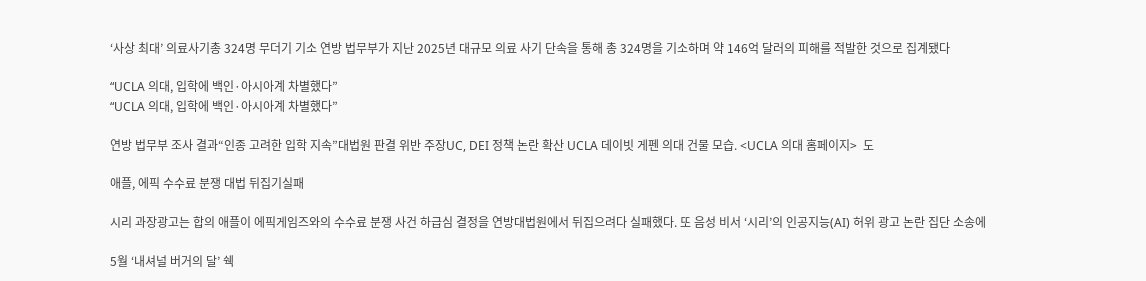‘사상 최대’ 의료사기총 324명 무더기 기소 연방 법무부가 지난 2025년 대규모 의료 사기 단속을 통해 총 324명을 기소하며 약 146억 달러의 피해를 적발한 것으로 집계됐다

“UCLA 의대, 입학에 백인·아시아계 차별했다”
“UCLA 의대, 입학에 백인·아시아계 차별했다”

연방 법무부 조사 결과“인종 고려한 입학 지속”대법원 판결 위반 주장UC, DEI 정책 논란 확산 UCLA 데이빗 게펜 의대 건물 모습. <UCLA 의대 홈페이지>  도

애플, 에픽 수수료 분쟁 대법 뒤집기실패

시리 과장광고는 합의 애플이 에픽게임즈와의 수수료 분쟁 사건 하급심 결정을 연방대법원에서 뒤집으려다 실패했다. 또 음성 비서 ‘시리’의 인공지능(AI) 허위 광고 논란 집단 소송에

5월 ‘내셔널 버거의 달’ 쉑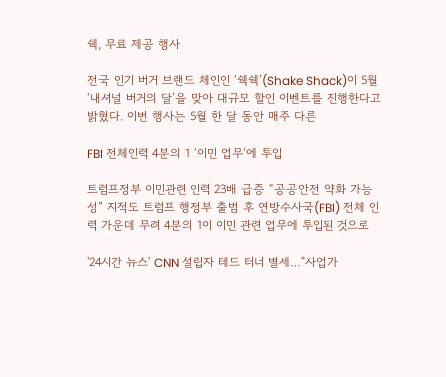쉑, 무료 제공 행사

전국 인기 버거 브랜드 체인인 ‘쉑쉑’(Shake Shack)이 5월 ‘내셔널 버거의 달’을 맞아 대규모 할인 이벤트를 진행한다고 밝혔다. 이번 행사는 5월 한 달 동안 매주 다른

FBI 전체인력 4분의 1 ‘이민 업무’에 투입

트럼프정부 이민관련 인력 23배 급증 “공공안전 약화 가능성” 지적도 트럼프 행정부 출범 후 연방수사국(FBI) 전체 인력 가운데 무려 4분의 1이 이민 관련 업무에 투입된 것으로

'24시간 뉴스' CNN 설립자 테드 터너 별세…"사업가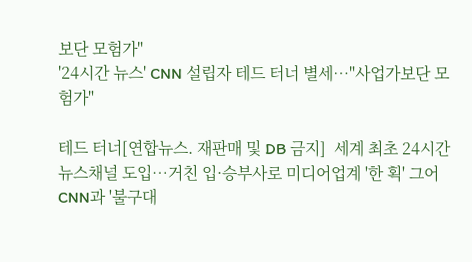보단 모험가"
'24시간 뉴스' CNN 설립자 테드 터너 별세…"사업가보단 모험가"

테드 터너[연합뉴스. 재판매 및 DB 금지]  세계 최초 24시간 뉴스채널 도입…거친 입·승부사로 미디어업계 '한 획' 그어CNN과 '불구대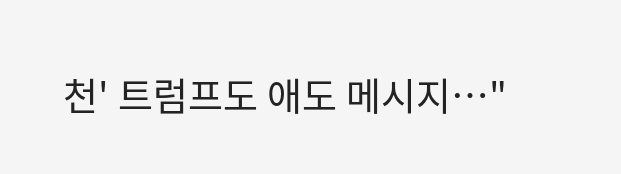천' 트럼프도 애도 메시지…"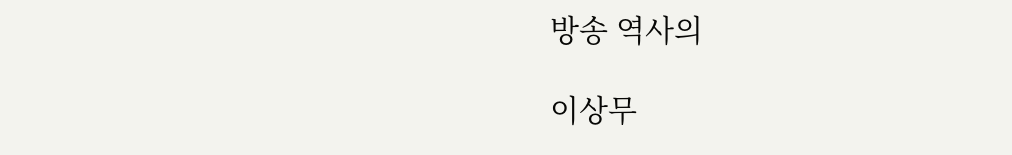방송 역사의

이상무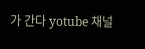가 간다 yotube 채널